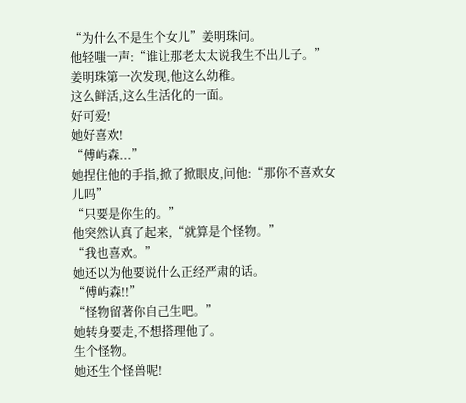“为什么不是生个女儿”姜明珠问。
他轻嗤一声:“谁让那老太太说我生不出儿子。”
姜明珠第一次发现,他这么幼稚。
这么鲜活,这么生活化的一面。
好可爱!
她好喜欢!
“傅屿森...”
她捏住他的手指,掀了掀眼皮,问他:“那你不喜欢女儿吗”
“只要是你生的。”
他突然认真了起来,“就算是个怪物。”
“我也喜欢。”
她还以为他要说什么正经严肃的话。
“傅屿森!!”
“怪物留著你自己生吧。”
她转身要走,不想搭理他了。
生个怪物。
她还生个怪兽呢!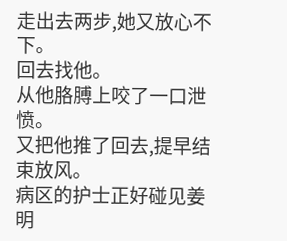走出去两步,她又放心不下。
回去找他。
从他胳膊上咬了一口泄愤。
又把他推了回去,提早结束放风。
病区的护士正好碰见姜明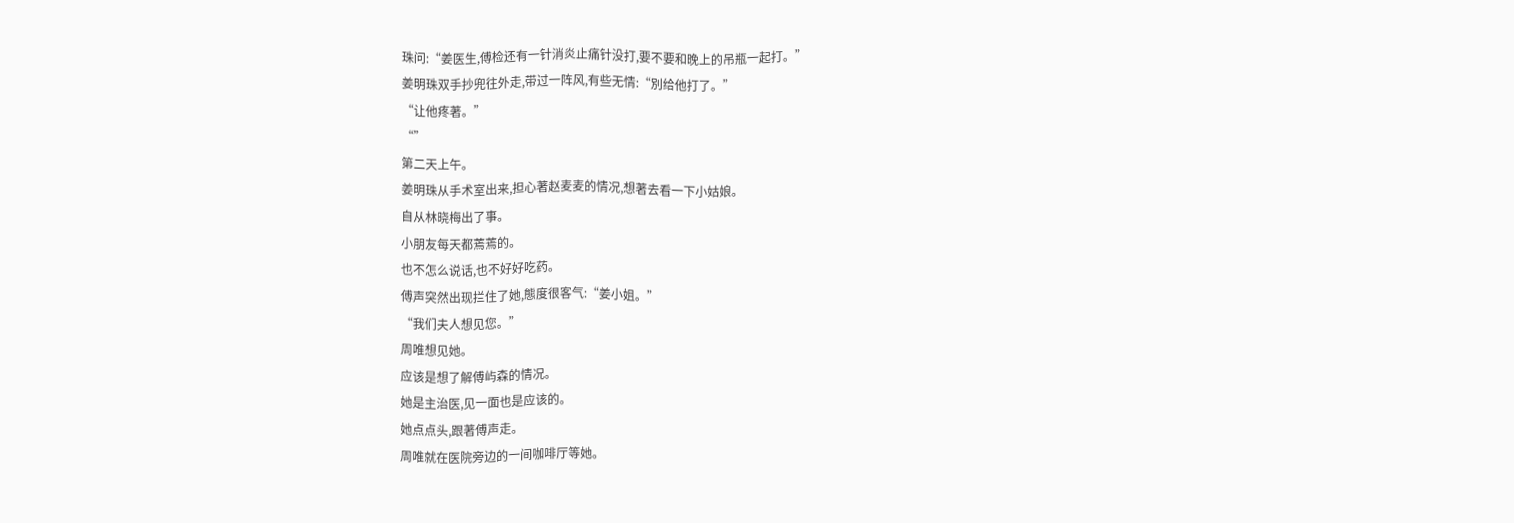珠问:“姜医生,傅检还有一针消炎止痛针没打,要不要和晚上的吊瓶一起打。”
姜明珠双手抄兜往外走,带过一阵风,有些无情:“別给他打了。”
“让他疼著。”
“”
第二天上午。
姜明珠从手术室出来,担心著赵麦麦的情况,想著去看一下小姑娘。
自从林晓梅出了事。
小朋友每天都蔫蔫的。
也不怎么说话,也不好好吃药。
傅声突然出现拦住了她,態度很客气:“姜小姐。”
“我们夫人想见您。”
周唯想见她。
应该是想了解傅屿森的情况。
她是主治医,见一面也是应该的。
她点点头,跟著傅声走。
周唯就在医院旁边的一间咖啡厅等她。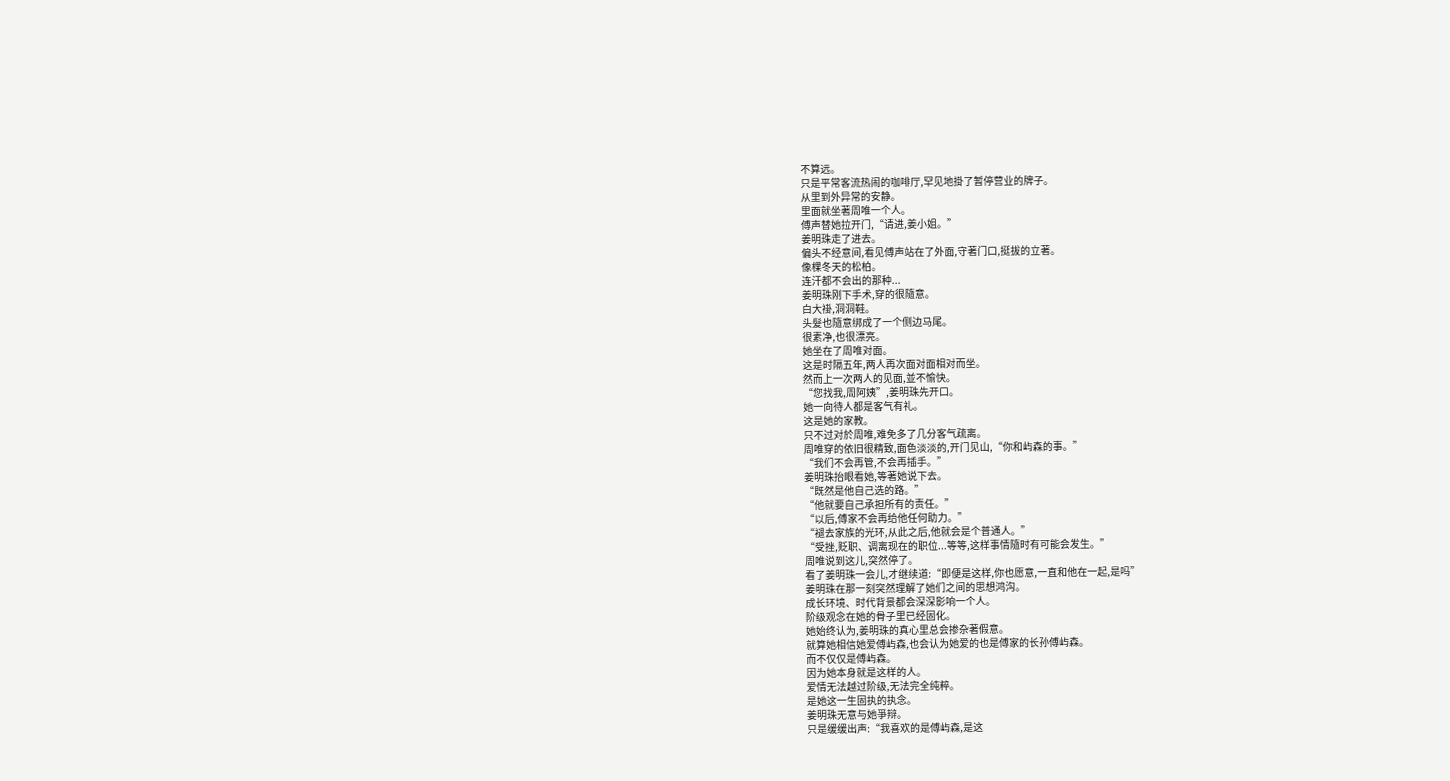不算远。
只是平常客流热闹的咖啡厅,罕见地掛了暂停营业的牌子。
从里到外异常的安静。
里面就坐著周唯一个人。
傅声替她拉开门,“请进,姜小姐。”
姜明珠走了进去。
偏头不经意间,看见傅声站在了外面,守著门口,挺拔的立著。
像棵冬天的松柏。
连汗都不会出的那种...
姜明珠刚下手术,穿的很隨意。
白大褂,洞洞鞋。
头髮也隨意绑成了一个侧边马尾。
很素净,也很漂亮。
她坐在了周唯对面。
这是时隔五年,两人再次面对面相对而坐。
然而上一次两人的见面,並不愉快。
“您找我,周阿姨”,姜明珠先开口。
她一向待人都是客气有礼。
这是她的家教。
只不过对於周唯,难免多了几分客气疏离。
周唯穿的依旧很精致,面色淡淡的,开门见山,“你和屿森的事。”
“我们不会再管,不会再插手。”
姜明珠抬眼看她,等著她说下去。
“既然是他自己选的路。”
“他就要自己承担所有的责任。”
“以后,傅家不会再给他任何助力。”
“褪去家族的光环,从此之后,他就会是个普通人。”
“受挫,贬职、调离现在的职位...等等,这样事情隨时有可能会发生。”
周唯说到这儿,突然停了。
看了姜明珠一会儿,才继续道:“即便是这样,你也愿意,一直和他在一起,是吗”
姜明珠在那一刻突然理解了她们之间的思想鸿沟。
成长环境、时代背景都会深深影响一个人。
阶级观念在她的骨子里已经固化。
她始终认为,姜明珠的真心里总会掺杂著假意。
就算她相信她爱傅屿森,也会认为她爱的也是傅家的长孙傅屿森。
而不仅仅是傅屿森。
因为她本身就是这样的人。
爱情无法越过阶级,无法完全纯粹。
是她这一生固执的执念。
姜明珠无意与她爭辩。
只是缓缓出声:“我喜欢的是傅屿森,是这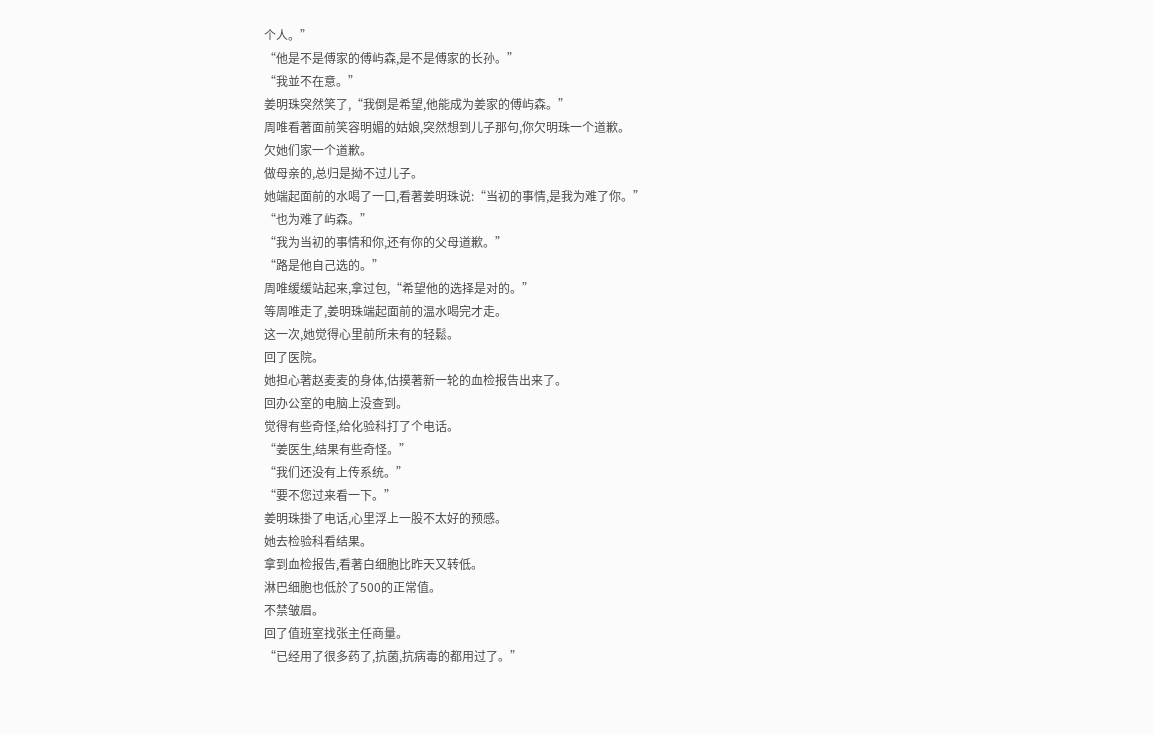个人。”
“他是不是傅家的傅屿森,是不是傅家的长孙。”
“我並不在意。”
姜明珠突然笑了,“我倒是希望,他能成为姜家的傅屿森。”
周唯看著面前笑容明媚的姑娘,突然想到儿子那句,你欠明珠一个道歉。
欠她们家一个道歉。
做母亲的,总归是拗不过儿子。
她端起面前的水喝了一口,看著姜明珠说:“当初的事情,是我为难了你。”
“也为难了屿森。”
“我为当初的事情和你,还有你的父母道歉。”
“路是他自己选的。”
周唯缓缓站起来,拿过包,“希望他的选择是对的。”
等周唯走了,姜明珠端起面前的温水喝完才走。
这一次,她觉得心里前所未有的轻鬆。
回了医院。
她担心著赵麦麦的身体,估摸著新一轮的血检报告出来了。
回办公室的电脑上没查到。
觉得有些奇怪,给化验科打了个电话。
“姜医生,结果有些奇怪。”
“我们还没有上传系统。”
“要不您过来看一下。”
姜明珠掛了电话,心里浮上一股不太好的预感。
她去检验科看结果。
拿到血检报告,看著白细胞比昨天又转低。
淋巴细胞也低於了500的正常值。
不禁皱眉。
回了值班室找张主任商量。
“已经用了很多药了,抗菌,抗病毒的都用过了。”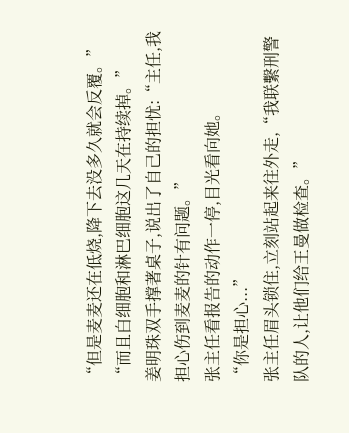“但是麦麦还在低烧,降下去没多久就会反覆。”
“而且白细胞和淋巴细胞这几天在持续掉。”
姜明珠双手撑著桌子,说出了自己的担忧:“主任,我担心伤到麦麦的针有问题。”
张主任看报告的动作一停,目光看向她。
“你是担心...”
张主任眉头锁住,立刻站起来往外走,“我联繫刑警队的人,让他们给王曼做检查。”